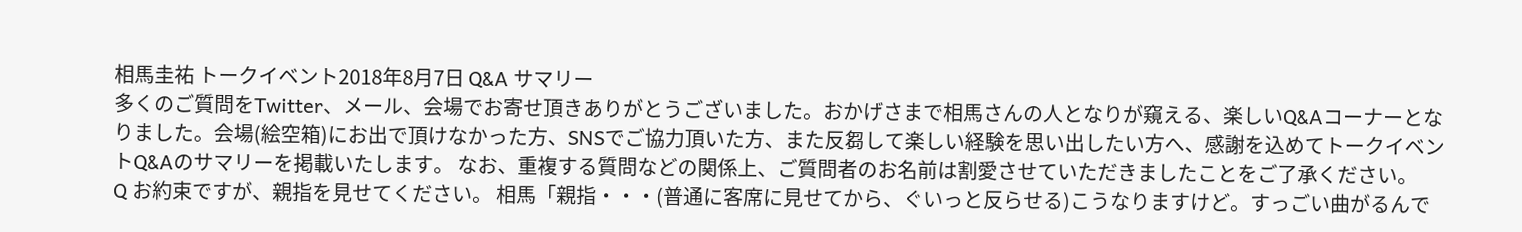相馬圭祐 トークイベント2018年8月7日 Q&A サマリー
多くのご質問をTwitter、メール、会場でお寄せ頂きありがとうございました。おかげさまで相馬さんの人となりが窺える、楽しいQ&Aコーナーとなりました。会場(絵空箱)にお出で頂けなかった方、SNSでご協力頂いた方、また反芻して楽しい経験を思い出したい方へ、感謝を込めてトークイベントQ&Aのサマリーを掲載いたします。 なお、重複する質問などの関係上、ご質問者のお名前は割愛させていただきましたことをご了承ください。
Q お約束ですが、親指を見せてください。 相馬「親指・・・(普通に客席に見せてから、ぐいっと反らせる)こうなりますけど。すっごい曲がるんで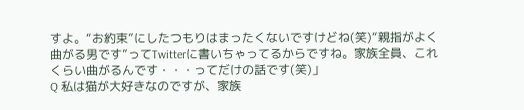すよ。“お約束”にしたつもりはまったくないですけどね(笑)“親指がよく曲がる男です”ってTwitterに書いちゃってるからですね。家族全員、これくらい曲がるんです・・・ってだけの話です(笑)」
Q 私は猫が大好きなのですが、家族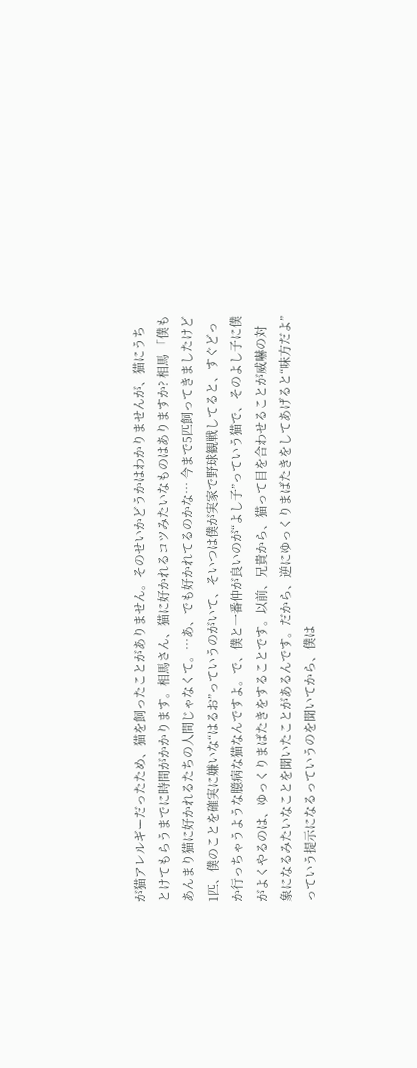が猫アレルギーだったため、猫を飼ったことがありません。そのせいかどうかはわかりませんが、猫にうちとけてもらうまでに時間がかかります。相馬さん、猫に好かれるコツみたいなものはありますか? 相馬 「僕もあんまり猫に好かれるたちの人間じゃなくて。…あ、でも好かれてるのかな… 今まで5匹飼ってきましたけど1匹、僕のことを確実に嫌いな“はるお”っていうのがいて、そいつは僕が実家で野球観戦してると、すぐどっか行っちゃうような臆病な猫なんですよ。で、僕と一番仲が良いのが“よし子”っていう猫で、そのよし子に僕がよくやるのは、ゆっくりまばたきをすることです。以前、兄貴から、猫って目を合わせることが威嚇の対象になるみたいなことを聞いたことがあるんです。だから、逆にゆっくりまばたきをしてあげると“味方だよ”っていう提示になるっていうのを聞いてから、僕は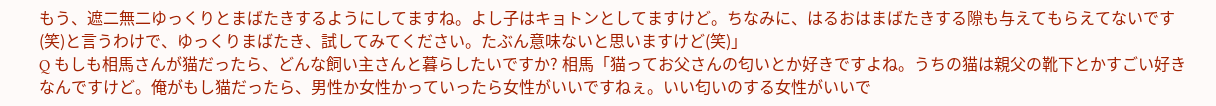もう、遮二無二ゆっくりとまばたきするようにしてますね。よし子はキョトンとしてますけど。ちなみに、はるおはまばたきする隙も与えてもらえてないです(笑)と言うわけで、ゆっくりまばたき、試してみてください。たぶん意味ないと思いますけど(笑)」
Q もしも相馬さんが猫だったら、どんな飼い主さんと暮らしたいですか? 相馬「猫ってお父さんの匂いとか好きですよね。うちの猫は親父の靴下とかすごい好きなんですけど。俺がもし猫だったら、男性か女性かっていったら女性がいいですねぇ。いい匂いのする女性がいいで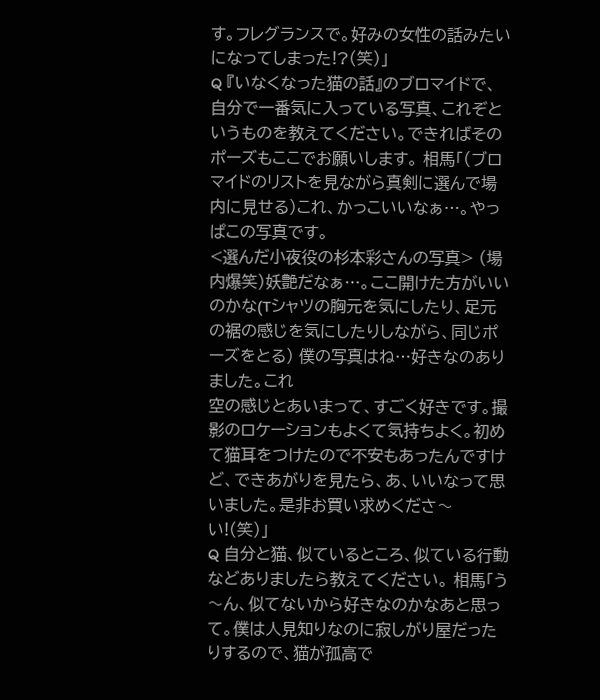す。フレグランスで。好みの女性の話みたいになってしまった!?(笑)」
Q 『いなくなった猫の話』のブロマイドで、自分で一番気に入っている写真、これぞというものを教えてください。できればそのポーズもここでお願いします。 相馬「(ブロマイドのリストを見ながら真剣に選んで場内に見せる)これ、かっこいいなぁ…。やっぱこの写真です。
<選んだ小夜役の杉本彩さんの写真> (場内爆笑)妖艶だなぁ…。ここ開けた方がいいのかな(Tシャツの胸元を気にしたり、足元の裾の感じを気にしたりしながら、同じポーズをとる) 僕の写真はね…好きなのありました。これ
空の感じとあいまって、すごく好きです。撮影のロケーションもよくて気持ちよく。初めて猫耳をつけたので不安もあったんですけど、できあがりを見たら、あ、いいなって思いました。是非お買い求めくださ〜い!(笑)」
Q 自分と猫、似ているところ、似ている行動などありましたら教えてください。 相馬「う〜ん、似てないから好きなのかなあと思って。僕は人見知りなのに寂しがり屋だったりするので、猫が孤高で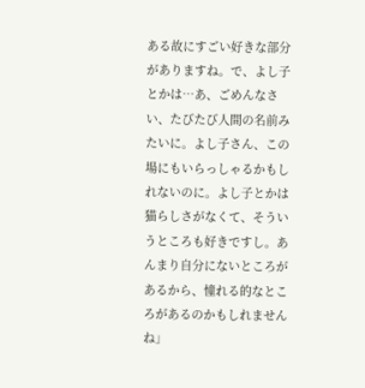ある故にすごい好きな部分がありますね。で、よし子とかは…あ、ごめんなさい、たびたび人間の名前みたいに。よし子さん、この場にもいらっしゃるかもしれないのに。よし子とかは猫らしさがなくて、そういうところも好きですし。あんまり自分にないところがあるから、憧れる的なところがあるのかもしれませんね」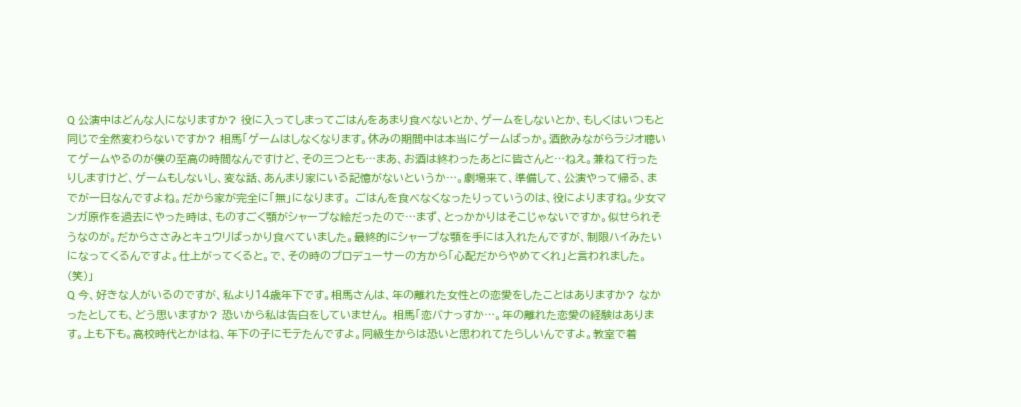Q 公演中はどんな人になりますか? 役に入ってしまってごはんをあまり食べないとか、ゲームをしないとか、もしくはいつもと同じで全然変わらないですか? 相馬「ゲームはしなくなります。休みの期間中は本当にゲームばっか。酒飲みながらラジオ聴いてゲームやるのが僕の至高の時間なんですけど、その三つとも…まあ、お酒は終わったあとに皆さんと…ねえ。兼ねて行ったりしますけど、ゲームもしないし、変な話、あんまり家にいる記憶がないというか…。劇場来て、準備して、公演やって帰る、までが一日なんですよね。だから家が完全に「無」になります。 ごはんを食べなくなったりっていうのは、役によりますね。少女マンガ原作を過去にやった時は、ものすごく顎がシャープな絵だったので…まず、とっかかりはそこじゃないですか。似せられそうなのが。だからささみとキュウリばっかり食べていました。最終的にシャープな顎を手には入れたんですが、制限ハイみたいになってくるんですよ。仕上がってくると。で、その時のプロデューサーの方から「心配だからやめてくれ」と言われました。(笑)」
Q 今、好きな人がいるのですが、私より14歳年下です。相馬さんは、年の離れた女性との恋愛をしたことはありますか? なかったとしても、どう思いますか? 恐いから私は告白をしていません。 相馬「恋バナっすか…。年の離れた恋愛の経験はあります。上も下も。高校時代とかはね、年下の子にモテたんですよ。同級生からは恐いと思われてたらしいんですよ。教室で着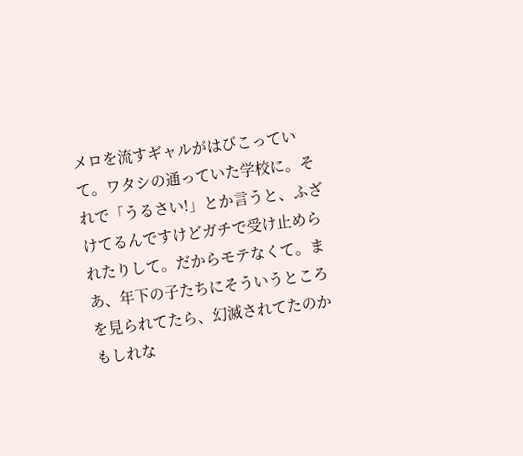メロを流すギャルがはびこっていて。ワタシの通っていた学校に。それで「うるさい!」とか言うと、ふざけてるんですけどガチで受け止められたりして。だからモテなくて。まあ、年下の子たちにそういうところを見られてたら、幻滅されてたのかもしれな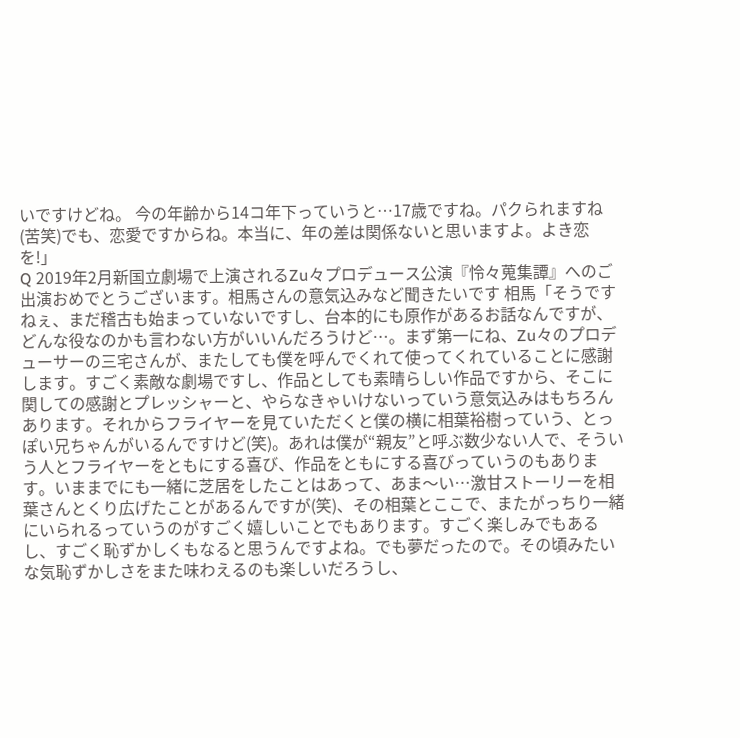いですけどね。 今の年齢から14コ年下っていうと…17歳ですね。パクられますね(苦笑)でも、恋愛ですからね。本当に、年の差は関係ないと思いますよ。よき恋を!」
Q 2019年2月新国立劇場で上演されるZu々プロデュース公演『怜々蒐集譚』へのご出演おめでとうございます。相馬さんの意気込みなど聞きたいです 相馬「そうですねぇ、まだ稽古も始まっていないですし、台本的にも原作があるお話なんですが、どんな役なのかも言わない方がいいんだろうけど…。まず第一にね、Zu々のプロデューサーの三宅さんが、またしても僕を呼んでくれて使ってくれていることに感謝します。すごく素敵な劇場ですし、作品としても素晴らしい作品ですから、そこに関しての感謝とプレッシャーと、やらなきゃいけないっていう意気込みはもちろんあります。それからフライヤーを見ていただくと僕の横に相葉裕樹っていう、とっぽい兄ちゃんがいるんですけど(笑)。あれは僕が“親友”と呼ぶ数少ない人で、そういう人とフライヤーをともにする喜び、作品をともにする喜びっていうのもあります。いままでにも一緒に芝居をしたことはあって、あま〜い…激甘ストーリーを相葉さんとくり広げたことがあるんですが(笑)、その相葉とここで、またがっちり一緒にいられるっていうのがすごく嬉しいことでもあります。すごく楽しみでもあるし、すごく恥ずかしくもなると思うんですよね。でも夢だったので。その頃みたいな気恥ずかしさをまた味わえるのも楽しいだろうし、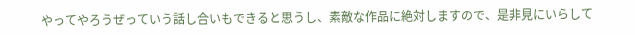やってやろうぜっていう話し合いもできると思うし、素敵な作品に絶対しますので、是非見にいらして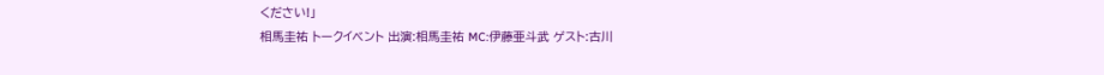ください!」
相馬圭祐 トークイベント 出演:相馬圭祐 MC:伊藤亜斗武 ゲスト:古川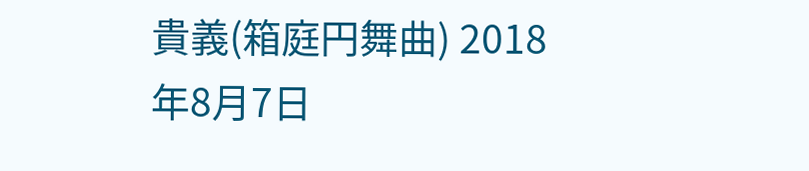貴義(箱庭円舞曲) 2018年8月7日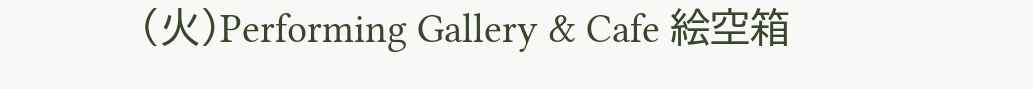(火)Performing Gallery & Cafe 絵空箱